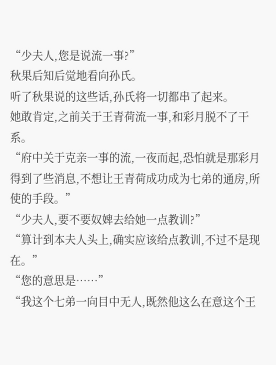“少夫人,您是说流一事?”
秋果后知后觉地看向孙氏。
听了秋果说的这些话,孙氏将一切都串了起来。
她敢肯定,之前关于王青荷流一事,和彩月脱不了干系。
“府中关于克亲一事的流,一夜而起,恐怕就是那彩月得到了些消息,不想让王青荷成功成为七弟的通房,所使的手段。”
“少夫人,要不要奴婢去给她一点教训?”
“算计到本夫人头上,确实应该给点教训,不过不是现在。”
“您的意思是……”
“我这个七弟一向目中无人,既然他这么在意这个王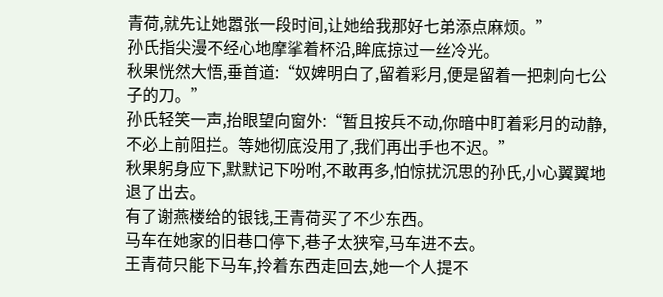青荷,就先让她嚣张一段时间,让她给我那好七弟添点麻烦。”
孙氏指尖漫不经心地摩挲着杯沿,眸底掠过一丝冷光。
秋果恍然大悟,垂首道:“奴婢明白了,留着彩月,便是留着一把刺向七公子的刀。”
孙氏轻笑一声,抬眼望向窗外:“暂且按兵不动,你暗中盯着彩月的动静,不必上前阻拦。等她彻底没用了,我们再出手也不迟。”
秋果躬身应下,默默记下吩咐,不敢再多,怕惊扰沉思的孙氏,小心翼翼地退了出去。
有了谢燕楼给的银钱,王青荷买了不少东西。
马车在她家的旧巷口停下,巷子太狭窄,马车进不去。
王青荷只能下马车,拎着东西走回去,她一个人提不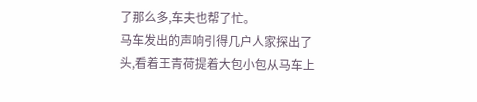了那么多,车夫也帮了忙。
马车发出的声响引得几户人家探出了头,看着王青荷提着大包小包从马车上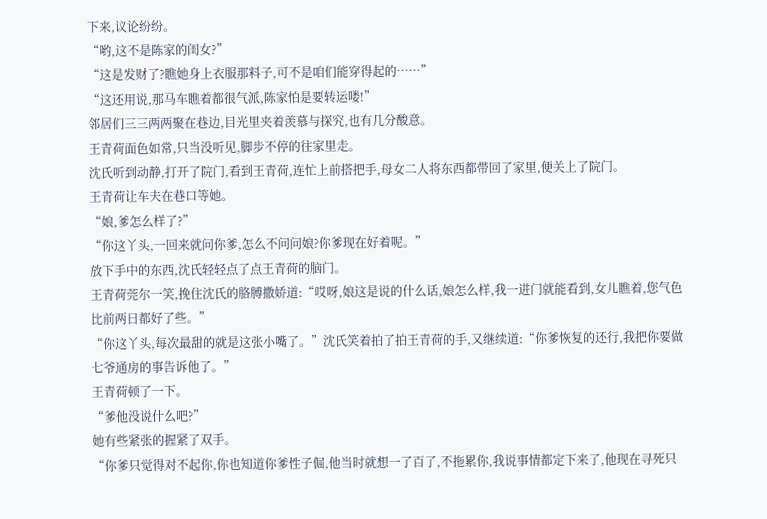下来,议论纷纷。
“哟,这不是陈家的闺女?”
“这是发财了?瞧她身上衣服那料子,可不是咱们能穿得起的……”
“这还用说,那马车瞧着都很气派,陈家怕是要转运喽!”
邻居们三三两两聚在巷边,目光里夹着羡慕与探究,也有几分酸意。
王青荷面色如常,只当没听见,脚步不停的往家里走。
沈氏听到动静,打开了院门,看到王青荷,连忙上前搭把手,母女二人将东西都带回了家里,便关上了院门。
王青荷让车夫在巷口等她。
“娘,爹怎么样了?”
“你这丫头,一回来就问你爹,怎么不问问娘?你爹现在好着呢。”
放下手中的东西,沈氏轻轻点了点王青荷的脑门。
王青荷莞尔一笑,挽住沈氏的胳膊撒娇道:“哎呀,娘这是说的什么话,娘怎么样,我一进门就能看到,女儿瞧着,您气色比前两日都好了些。”
“你这丫头,每次最甜的就是这张小嘴了。”沈氏笑着拍了拍王青荷的手,又继续道:“你爹恢复的还行,我把你要做七爷通房的事告诉他了。”
王青荷顿了一下。
“爹他没说什么吧?”
她有些紧张的握紧了双手。
“你爹只觉得对不起你,你也知道你爹性子倔,他当时就想一了百了,不拖累你,我说事情都定下来了,他现在寻死只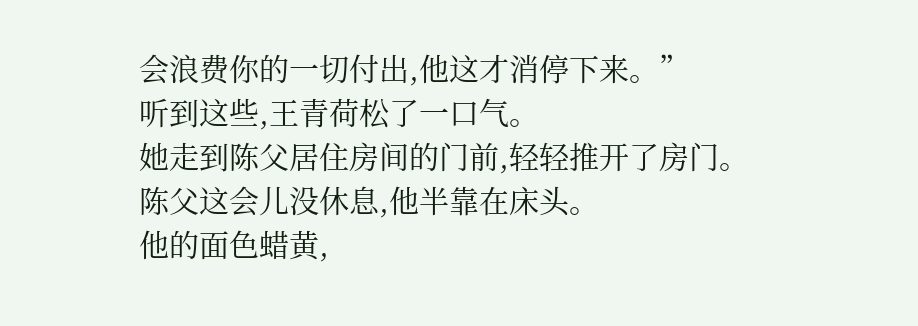会浪费你的一切付出,他这才消停下来。”
听到这些,王青荷松了一口气。
她走到陈父居住房间的门前,轻轻推开了房门。
陈父这会儿没休息,他半靠在床头。
他的面色蜡黄,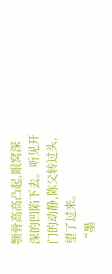颚骨高高凸起,眼窝深深的凹陷下去。听见开门的动静,陈父转过头,望了过来。
“墨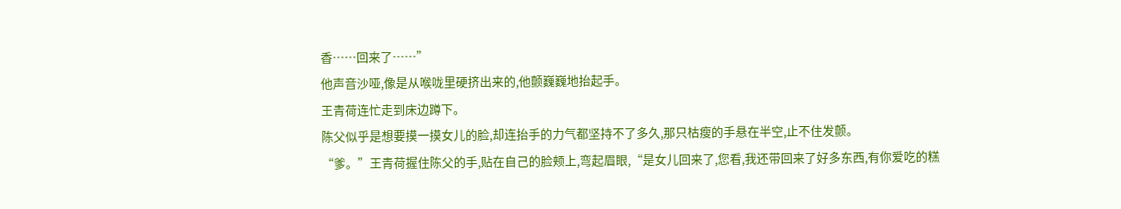香……回来了……”
他声音沙哑,像是从喉咙里硬挤出来的,他颤巍巍地抬起手。
王青荷连忙走到床边蹲下。
陈父似乎是想要摸一摸女儿的脸,却连抬手的力气都坚持不了多久,那只枯瘦的手悬在半空,止不住发颤。
“爹。”王青荷握住陈父的手,贴在自己的脸颊上,弯起眉眼,“是女儿回来了,您看,我还带回来了好多东西,有你爱吃的糕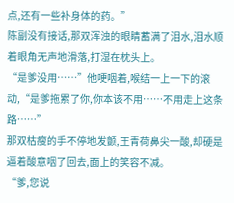点,还有一些补身体的药。”
陈副没有接话,那双浑浊的眼睛蓄满了泪水,泪水顺着眼角无声地滑落,打湿在枕头上。
“是爹没用……”他哽咽着,喉结一上一下的滚动,“是爹拖累了你,你本该不用……不用走上这条路……”
那双枯瘦的手不停地发颤,王青荷鼻尖一酸,却硬是逼着酸意咽了回去,面上的笑容不减。
“爹,您说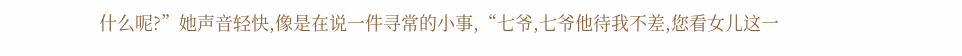什么呢?”她声音轻快,像是在说一件寻常的小事,“七爷,七爷他待我不差,您看女儿这一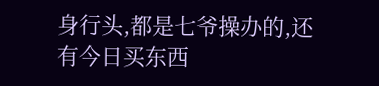身行头,都是七爷操办的,还有今日买东西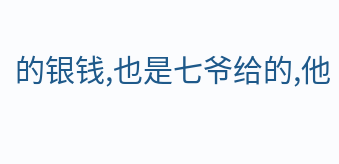的银钱,也是七爷给的,他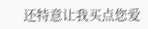还特意让我买点您爱